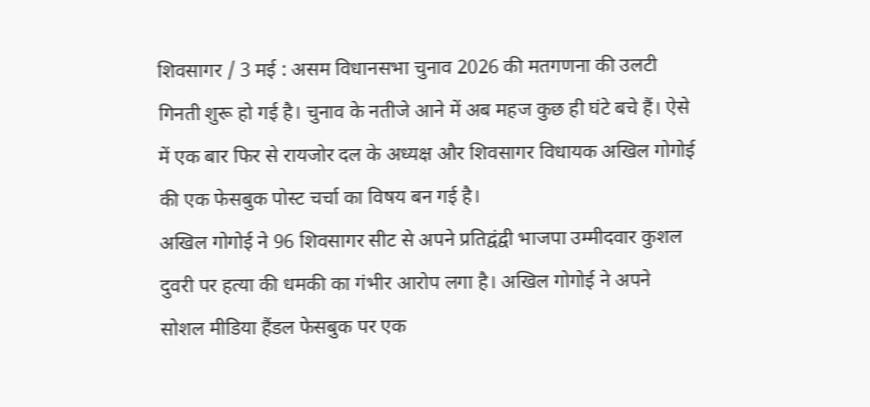शिवसागर / 3 मई : असम विधानसभा चुनाव 2026 की मतगणना की उलटी गिनती शुरू हो गई है। चुनाव के नतीजे आने में अब महज कुछ ही घंटे बचे हैं। ऐसे में एक बार फिर से रायजोर दल के अध्यक्ष और शिवसागर विधायक अखिल गोगोई की एक फेसबुक पोस्ट चर्चा का विषय बन गई है।
अखिल गोगोई ने 96 शिवसागर सीट से अपने प्रतिद्वंद्वी भाजपा उम्मीदवार कुशल दुवरी पर हत्या की धमकी का गंभीर आरोप लगा है। अखिल गोगोई ने अपने सोशल मीडिया हैंडल फेसबुक पर एक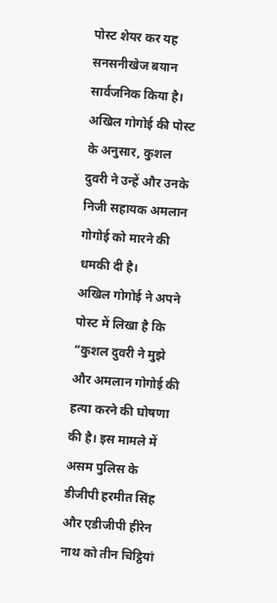पोस्ट शेयर कर यह सनसनीखेज बयान सार्वजनिक किया है।
अखिल गोगोई की पोस्ट के अनुसार, कुशल दुवरी ने उन्हें और उनके निजी सहायक अमलान गोगोई को मारने की धमकी दी है।
अखिल गोगोई ने अपने पोस्ट में लिखा है कि “कुशल दुवरी ने मुझे और अमलान गोगोई की हत्या करने की घोषणा की है। इस मामले में असम पुलिस के डीजीपी हरमीत सिंह और एडीजीपी हीरेन नाथ को तीन चिट्ठियां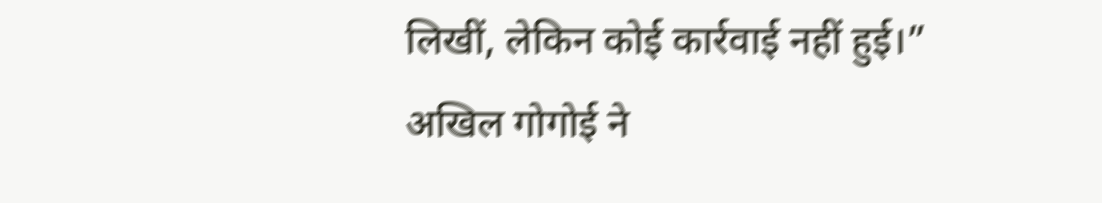लिखीं, लेकिन कोई कार्रवाई नहीं हुई।”
अखिल गोगोई ने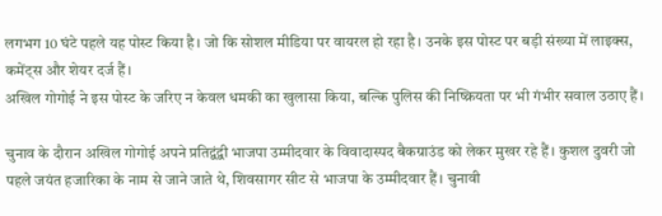लगभग 10 घंटे पहले यह पोस्ट किया है। जो कि सोशल मीडिया पर वायरल हो रहा है। उनके इस पोस्ट पर बड़ी संख्या में लाइक्स, कमेंट्स और शेयर दर्ज हैं।
अखिल गोगोई ने इस पोस्ट के जरिए न केवल धमकी का खुलासा किया, बल्कि पुलिस की निष्क्रियता पर भी गंभीर सवाल उठाए हैं।

चुनाव के दौरान अखिल गोगोई अपने प्रतिद्वंद्वी भाजपा उम्मीदवार के विवादास्पद बैकग्राउंड को लेकर मुखर रहे हैं। कुशल दुवरी जो पहले जयंत हजारिका के नाम से जाने जाते थे, शिवसागर सीट से भाजपा के उम्मीदवार हैं। चुनावी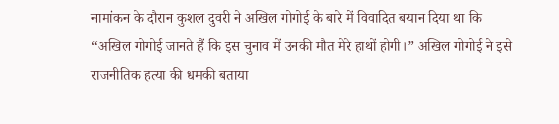नामांकन के दौरान कुशल दुवरी ने अखिल गोगोई के बारे में विवादित बयान दिया था कि “अखिल गोगोई जानते हैं कि इस चुनाव में उनकी मौत मेरे हाथों होगी।” अखिल गोगोई ने इसे राजनीतिक हत्या की धमकी बताया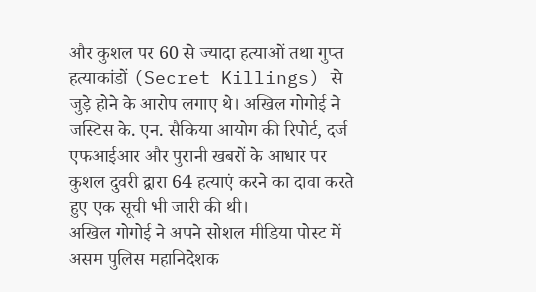और कुशल पर 60 से ज्यादा हत्याओं तथा गुप्त हत्याकांडों (Secret Killings) से जुड़े होने के आरोप लगाए थे। अखिल गोगोई ने जस्टिस के. एन. सैकिया आयोग की रिपोर्ट, दर्ज एफआईआर और पुरानी खबरों के आधार पर कुशल दुवरी द्वारा 64 हत्याएं करने का दावा करते हुए एक सूची भी जारी की थी।
अखिल गोगोई ने अपने सोशल मीडिया पोस्ट में असम पुलिस महानिदेशक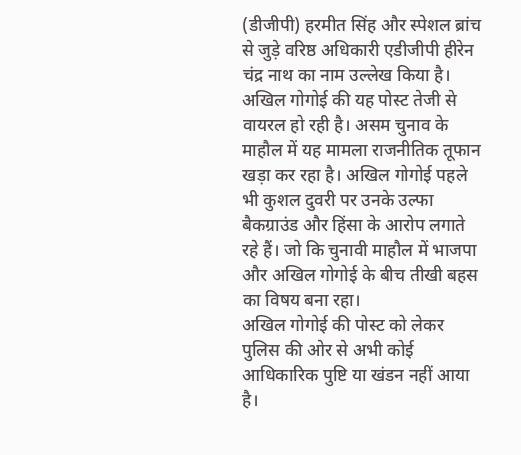(डीजीपी) हरमीत सिंह और स्पेशल ब्रांच से जुड़े वरिष्ठ अधिकारी एडीजीपी हीरेन चंद्र नाथ का नाम उल्लेख किया है।
अखिल गोगोई की यह पोस्ट तेजी से वायरल हो रही है। असम चुनाव के माहौल में यह मामला राजनीतिक तूफान खड़ा कर रहा है। अखिल गोगोई पहले भी कुशल दुवरी पर उनके उल्फा बैकग्राउंड और हिंसा के आरोप लगाते रहे हैं। जो कि चुनावी माहौल में भाजपा और अखिल गोगोई के बीच तीखी बहस का विषय बना रहा।
अखिल गोगोई की पोस्ट को लेकर पुलिस की ओर से अभी कोई आधिकारिक पुष्टि या खंडन नहीं आया है।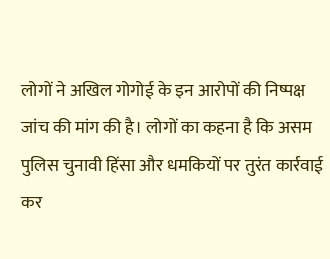लोगों ने अखिल गोगोई के इन आरोपों की निष्पक्ष जांच की मांग की है। लोगों का कहना है कि असम पुलिस चुनावी हिंसा और धमकियों पर तुरंत कार्रवाई कर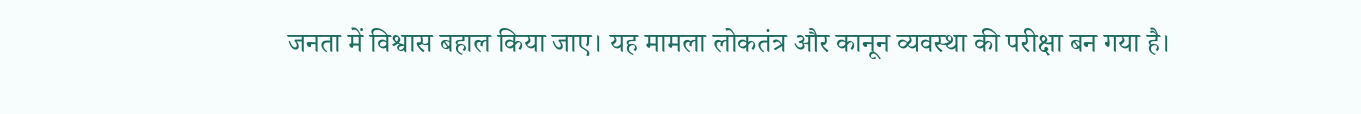जनता में विश्वास बहाल किया जाए। यह मामला लोकतंत्र और कानून व्यवस्था की परीक्षा बन गया है।